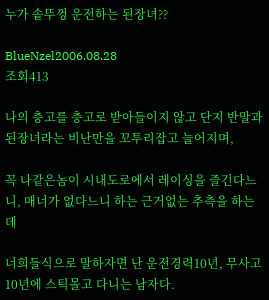누가 솥뚜껑 운전하는 된장녀??

BlueNzel2006.08.28
조회413

나의 충고를 충고로 받아들이지 않고 단지 반말과 된장녀라는 비난만을 꼬투리잡고 늘어지며,

꼭 나같은놈이 시내도로에서 레이싱을 즐긴다느니, 매너가 없다느니 하는 근거없는 추측을 하는데

너희들식으로 말하자면 난 운전경력10년, 무사고 10년에 스틱몰고 다니는 남자다.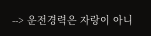--> 운전경력은 자랑이 아니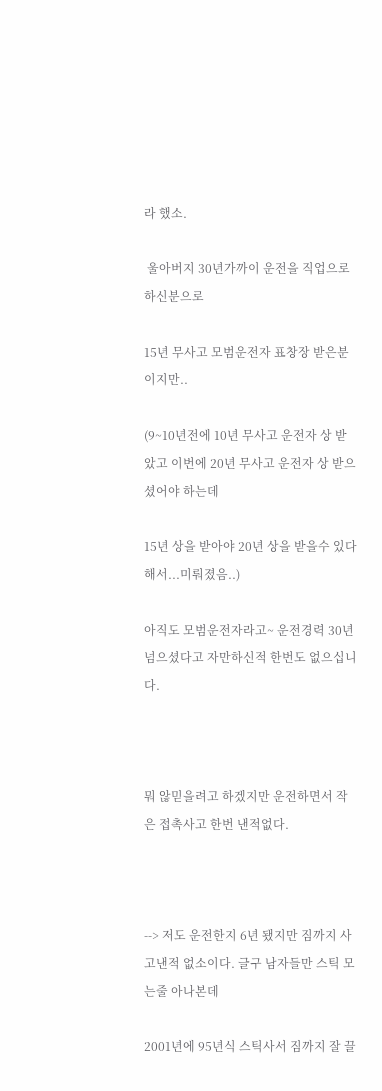라 했소.

 울아버지 30년가까이 운전을 직업으로 하신분으로

15년 무사고 모범운전자 표창장 받은분이지만..

(9~10년전에 10년 무사고 운전자 상 받았고 이번에 20년 무사고 운전자 상 받으셨어야 하는데

15년 상을 받아야 20년 상을 받을수 있다 해서...미뤄졌음..)

아직도 모범운전자라고~ 운전경력 30년 넘으셨다고 자만하신적 한번도 없으십니다.



뭐 않믿을려고 하겠지만 운전하면서 작은 접촉사고 한번 낸적없다.



--> 저도 운전한지 6년 됐지만 짐까지 사고낸적 없소이다. 글구 남자들만 스틱 모는줄 아나본데

2001년에 95년식 스틱사서 짐까지 잘 끌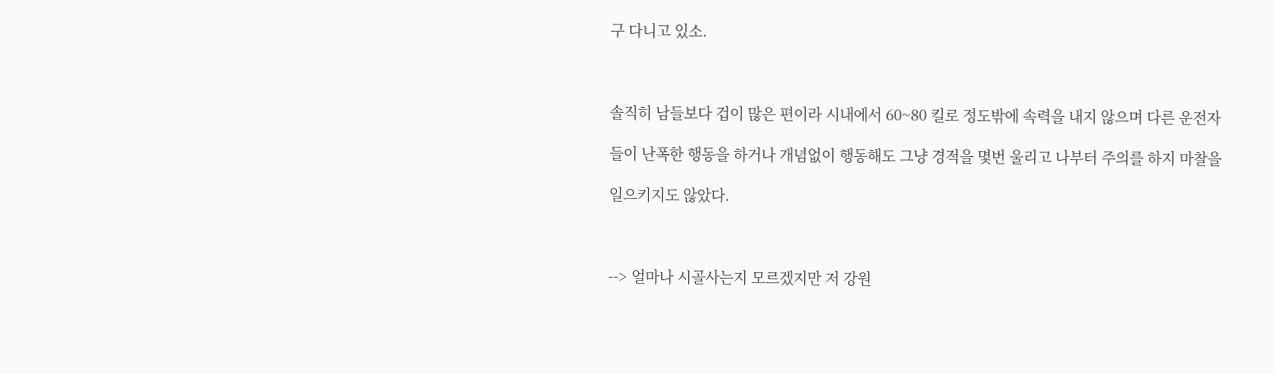구 다니고 있소.



솔직히 남들보다 겁이 많은 편이라 시내에서 60~80 킬로 정도밖에 속력을 내지 않으며 다른 운전자

들이 난폭한 행동을 하거나 개념없이 행동해도 그냥 경적을 몇번 울리고 나부터 주의를 하지 마찰을

일으키지도 않았다.



--> 얼마나 시골사는지 모르겠지만 저 강원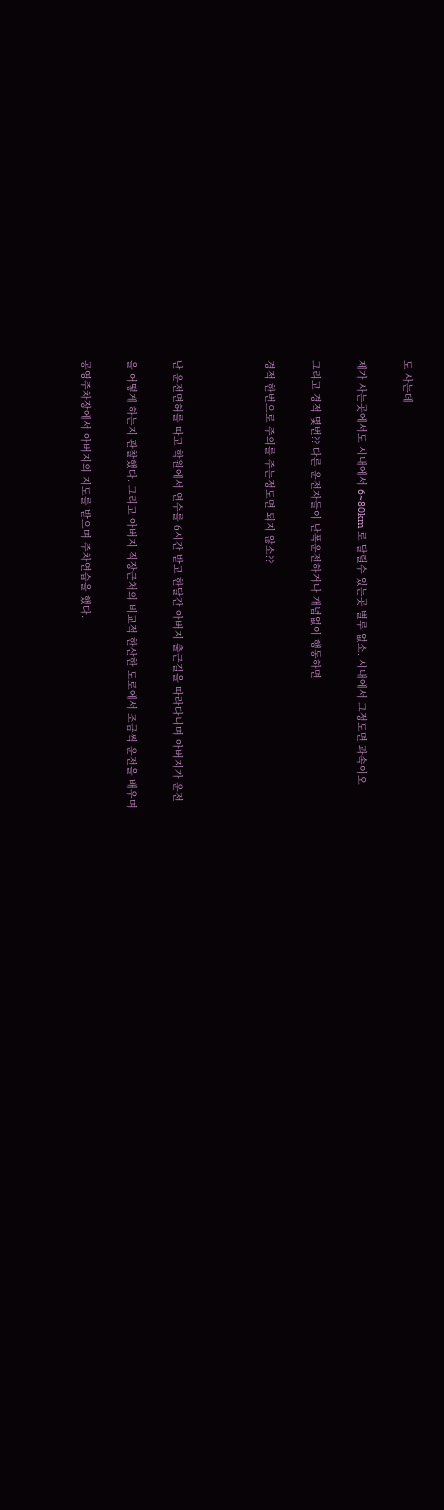도 사는데

제가 사는곳에서도 시내에서 6~80km 로 달릴수 있는곳 별루 없소. 시내에서 그정도면 과속이오

그리고 경적 몇번?? 다른 운전자들이 난폭운전하거나 개념없이 행동하면

경적 한번으로 주의를 주는정도면 되지 않소??



난 운전면허를 따고 학원에서 연수를 6시간 받고 한달간 아버지 출근길을 따라다니며 아버지가 운전

을 어떻게 하는지 관찰했다. 그리고 아버지 직장근처의 비교적 한산한 도로에서 조금씩 운전을 배우며

공영주차장에서 아버지의 지도를 받으며 주차연습을 했다.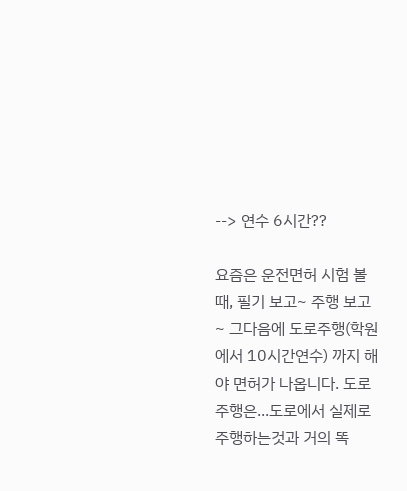--> 연수 6시간??

요즘은 운전면허 시험 볼때, 필기 보고~ 주행 보고~ 그다음에 도로주행(학원에서 10시간연수) 까지 해야 면허가 나옵니다. 도로주행은...도로에서 실제로 주행하는것과 거의 똑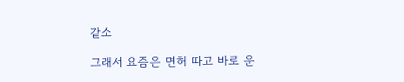같소

그래서 요즘은 면허 따고 바로 운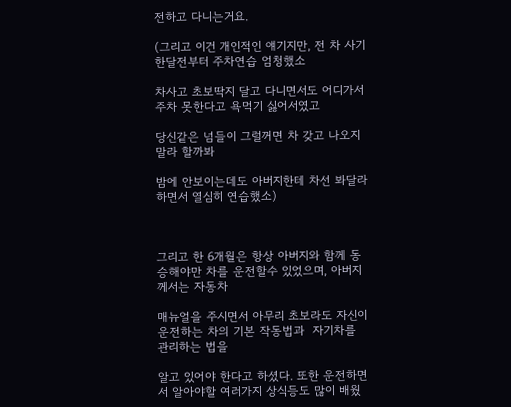전하고 다니는거요.

(그리고 이건 개인적인 얘기지만, 전 차 사기 한달전부터 주차연습 엄청했소

차사고 초보딱지 달고 다니면서도 어디가서 주차 못한다고 욕먹기 싫어서였고

당신같은 넘들이 그럴꺼면 차 갖고 나오지 말라 할까봐

밤에 안보이는데도 아버지한테 차선 봐달라 하면서 열심히 연습했소)



그리고 한 6개월은 항상 아버지와 함께 동승해야만 차를 운전할수 있었으며, 아버지께서는 자동차

매뉴얼을 주시면서 아무리 초보라도 자신이 운전하는 차의 기본 작동법과  자기차를 관리하는 법을

알고 있어야 한다고 하셨다. 또한 운전하면서 알아야할 여러가지 상식등도 많이 배웠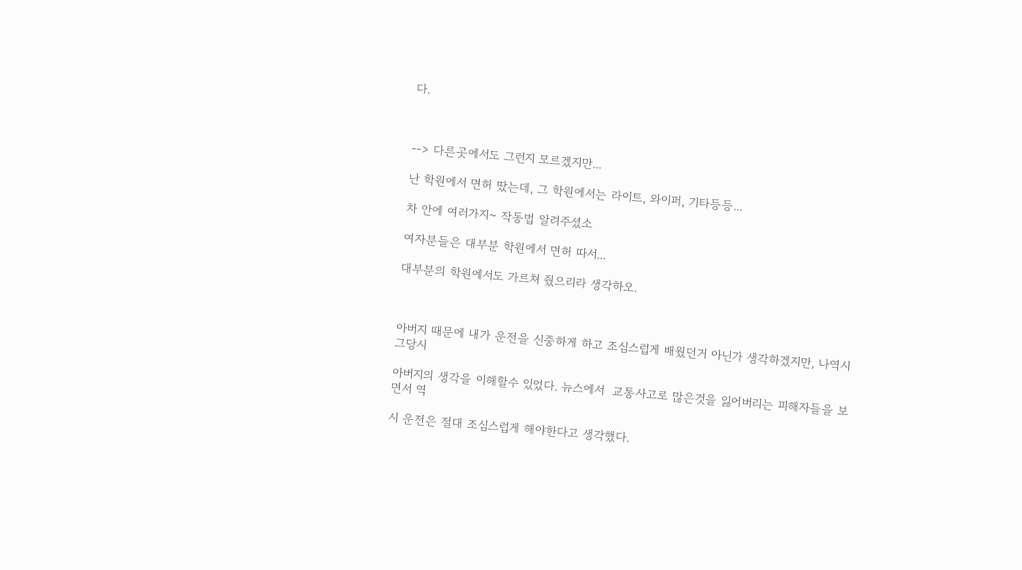다.



--> 다른곳에서도 그런지 모르겠지만...

난 학원에서 면허 땄는데, 그 학원에서는 라이트, 와이퍼, 기타등등...

차 안에 여러가지~ 작동법 알려주셨소

여자분들은 대부분 학원에서 면허 따서...

대부분의 학원에서도 가르쳐 줬으리라 생각하오.



아버지 때문에 내가 운전을 신중하게 하고 조심스럽게 배웠던거 아닌가 생각하겠지만, 나역시 그당시

아버지의 생각을 이해할수 있었다. 뉴스에서  교통사고로 많은것을 잃어버리는 피해자들을 보면서 역

시 운전은 절대 조심스럽게 해야한다고 생각했다.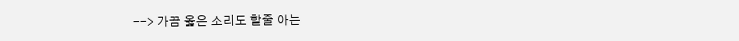--> 가끔 옳은 소리도 할줄 아는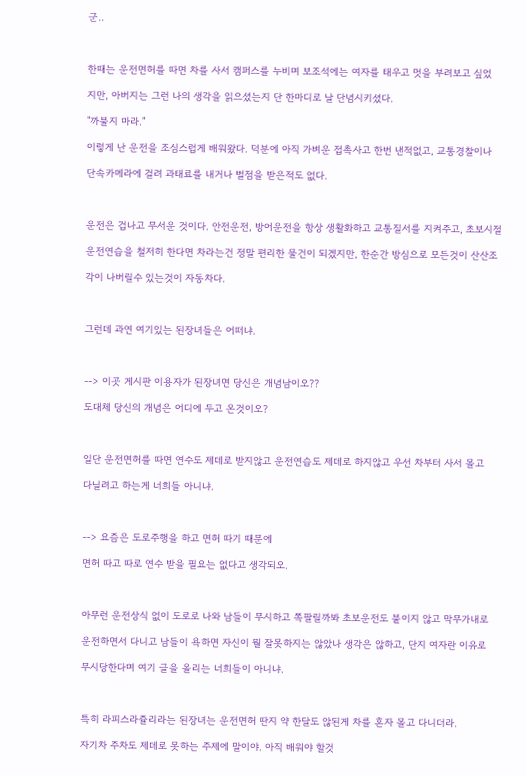군..



한때는 운전면허를 따면 차를 사서 캠퍼스를 누비며 보조석에는 여자를 태우고 멋을 부려보고 싶었

지만, 아버지는 그런 나의 생각을 읽으셨는지 단 한마디로 날 단념시키셨다.

"까불지 마라."

이렇게 난 운전을 조심스럽게 배워왔다. 덕분에 아직 가벼운 접촉사고 한번 낸적없고, 교통경찰이나

단속카메라에 걸려 과태료를 내거나 벌점을 받은적도 없다.



운전은 겁나고 무서운 것이다. 안전운전, 방어운전을 항상 생활화하고 교통질서를 지켜주고, 초보시절

운전연습을 철저히 한다면 차라는건 정말 편리한 물건이 되겠지만, 한순간 방심으로 모든것이 산산조

각이 나버릴수 있는것이 자동차다.



그런데 과연 여기있는 된장녀들은 어떠냐.



--> 이곳 게시판 이용자가 된장녀면 당신은 개념남이오??

도대체 당신의 개념은 어디에 두고 온것이오?



일단 운전면허를 따면 연수도 제데로 받지않고 운전연습도 제데로 하지않고 우선 차부터 사서 몰고

다닐려고 하는게 너희들 아니냐.



--> 요즘은 도로주행을 하고 면허 따기 때문에

면허 따고 따로 연수 받을 필요는 없다고 생각되오.



아무런 운전상식 없이 도로로 나와 남들이 무시하고 쪽팔릴까봐 초보운전도 붙이지 않고 막무가내로

운전하면서 다니고 남들이 욕하면 자신이 뭘 잘못하지는 않았나 생각은 않하고, 단지 여자란 이유로

무시당한다며 여기 글을 올리는 너희들이 아니냐.



특히 라피스라쥴리라는 된장녀는 운전면허 딴지 약 한달도 않된게 차를 혼자 몰고 다니더라.

자기차 주차도 제데로 못하는 주제에 말이야. 아직 배워야 할것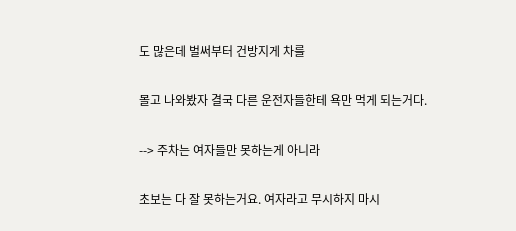도 많은데 벌써부터 건방지게 차를

몰고 나와봤자 결국 다른 운전자들한테 욕만 먹게 되는거다.

--> 주차는 여자들만 못하는게 아니라

초보는 다 잘 못하는거요. 여자라고 무시하지 마시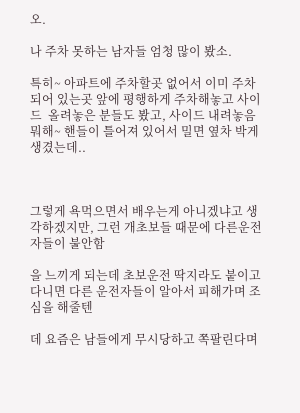오.

나 주차 못하는 남자들 엄청 많이 봤소.

특히~ 아파트에 주차할곳 없어서 이미 주차되어 있는곳 앞에 평행하게 주차해놓고 사이드  올려놓은 분들도 봤고, 사이드 내려놓음 뭐해~ 핸들이 틀어져 있어서 밀면 옆차 박게 생겼는데..



그렇게 욕먹으면서 배우는게 아니겠냐고 생각하겠지만, 그런 개초보들 때문에 다른운전자들이 불안함

을 느끼게 되는데 초보운전 딱지라도 붙이고 다니면 다른 운전자들이 알아서 피해가며 조심을 해줄텐

데 요즘은 남들에게 무시당하고 쪽팔린다며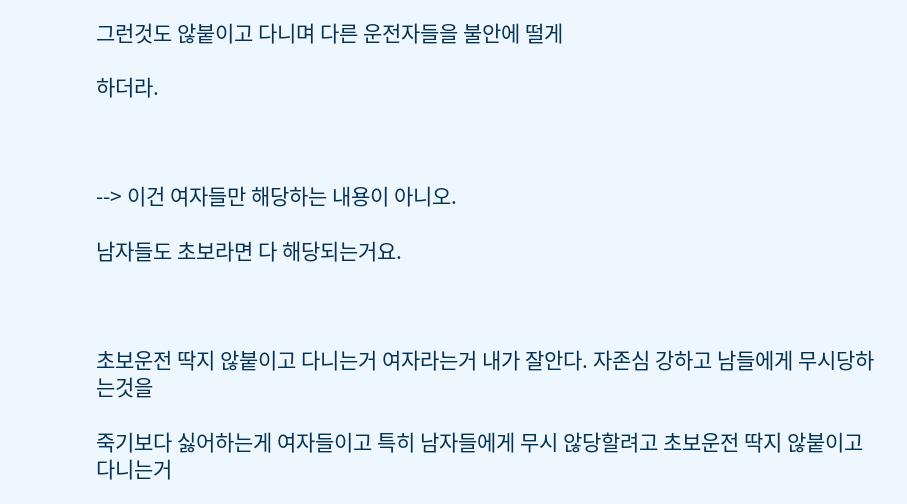그런것도 않붙이고 다니며 다른 운전자들을 불안에 떨게

하더라.



--> 이건 여자들만 해당하는 내용이 아니오.

남자들도 초보라면 다 해당되는거요.



초보운전 딱지 않붙이고 다니는거 여자라는거 내가 잘안다. 자존심 강하고 남들에게 무시당하는것을

죽기보다 싫어하는게 여자들이고 특히 남자들에게 무시 않당할려고 초보운전 딱지 않붙이고 다니는거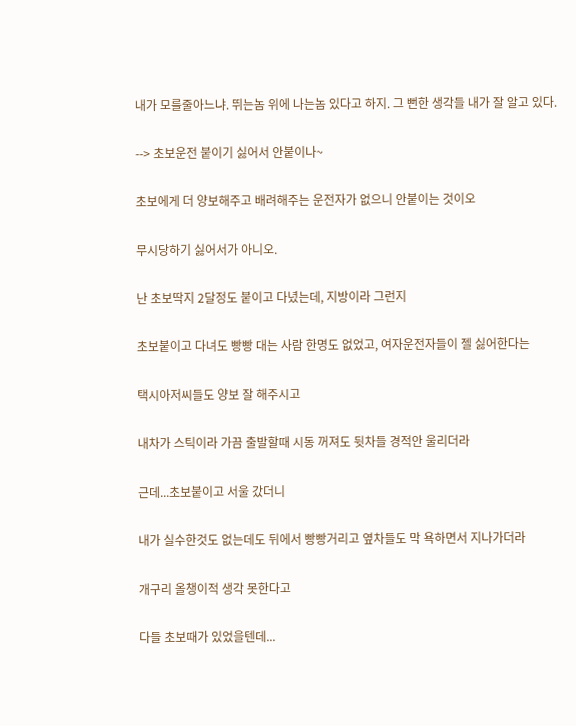내가 모를줄아느냐. 뛰는놈 위에 나는놈 있다고 하지. 그 뻔한 생각들 내가 잘 알고 있다.

--> 초보운전 붙이기 싫어서 안붙이나~

초보에게 더 양보해주고 배려해주는 운전자가 없으니 안붙이는 것이오

무시당하기 싫어서가 아니오.

난 초보딱지 2달정도 붙이고 다녔는데, 지방이라 그런지

초보붙이고 다녀도 빵빵 대는 사람 한명도 없었고, 여자운전자들이 젤 싫어한다는

택시아저씨들도 양보 잘 해주시고

내차가 스틱이라 가끔 출발할때 시동 꺼져도 뒷차들 경적안 울리더라

근데...초보붙이고 서울 갔더니

내가 실수한것도 없는데도 뒤에서 빵빵거리고 옆차들도 막 욕하면서 지나가더라

개구리 올챙이적 생각 못한다고

다들 초보때가 있었을텐데...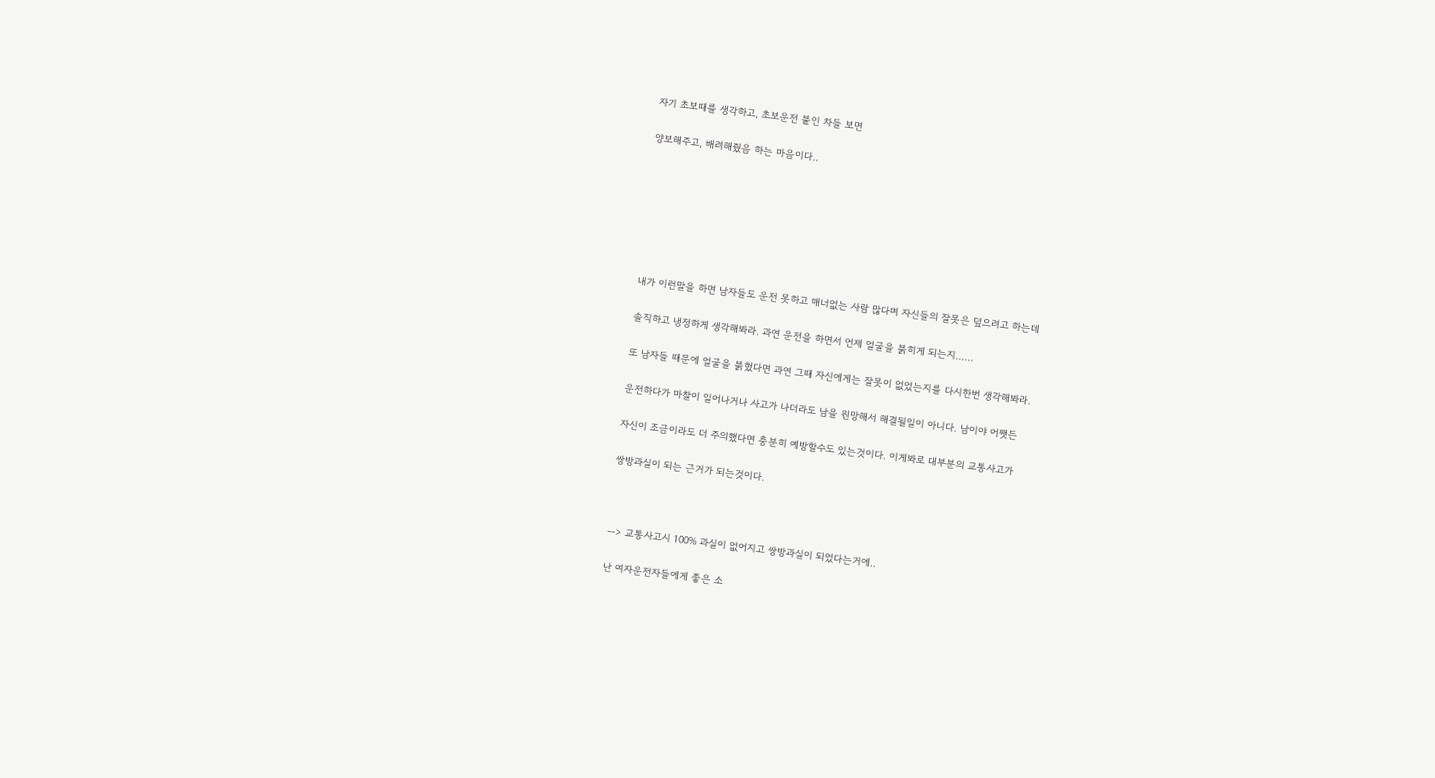자기 초보때를 생각하고, 초보운전 붙인 차들 보면

양보해주고, 배려해줬음 하는 마음이다..







내가 이런말을 하면 남자들도 운전 못하고 매너없는 사람 많다며 자신들의 잘못은 덮으려고 하는데

솔직하고 냉정하게 생각해봐라. 과연 운전을 하면서 언제 얼굴을 붉히게 되는지......

또 남자들 때문에 얼굴을 붉혔다면 과연 그때 자신에게는 잘못이 없었는지를 다시한번 생각해봐라.

운전하다가 마찰이 일어나거나 사고가 나더라도 남을 원망해서 해결될일이 아니다. 남이야 어쨋든

자신이 조금이라도 더 주의했다면 충분히 예방할수도 있는것이다. 이게봐로 대부분의 교통사고가

쌍방과실이 되는 근거가 되는것이다.



--> 교통사고시 100% 과실이 없어지고 쌍방과실이 되었다는거에..

난 여자운전자들에게 좋은 소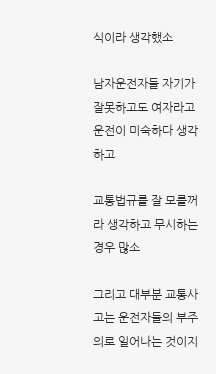식이라 생각했소

남자운전자들 자기가 잘못하고도 여자라고 운전이 미숙하다 생각하고

교통법규를 잘 모를꺼라 생각하고 무시하는 경우 많소

그리고 대부분 교통사고는 운전자들의 부주의로 일어나는 것이지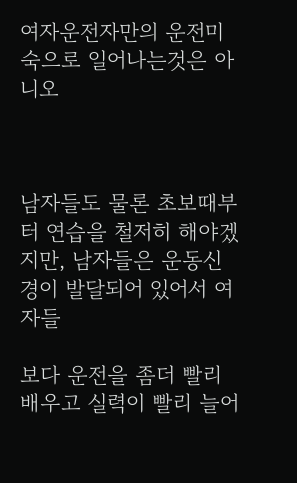여자운전자만의 운전미숙으로 일어나는것은 아니오



남자들도 물론 초보때부터 연습을 철저히 해야겠지만, 남자들은 운동신경이 발달되어 있어서 여자들

보다 운전을 좀더 빨리 배우고 실력이 빨리 늘어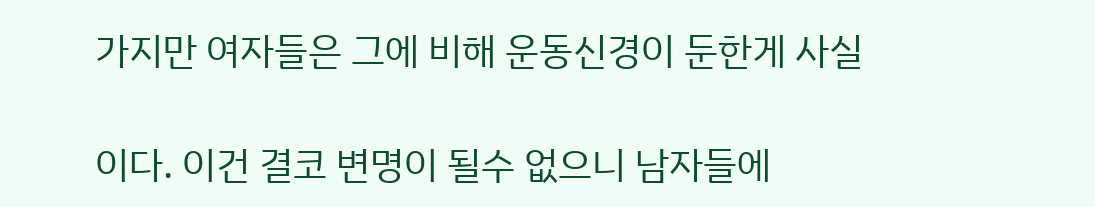가지만 여자들은 그에 비해 운동신경이 둔한게 사실

이다. 이건 결코 변명이 될수 없으니 남자들에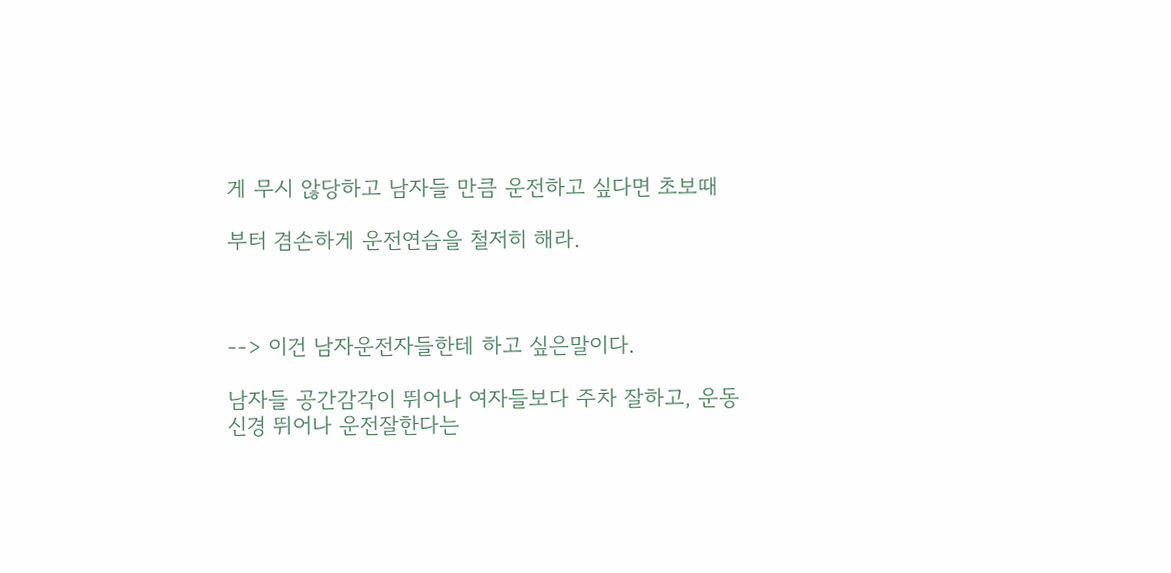게 무시 않당하고 남자들 만큼 운전하고 싶다면 초보때

부터 겸손하게 운전연습을 철저히 해라.



--> 이건 남자운전자들한테 하고 싶은말이다.

남자들 공간감각이 뛰어나 여자들보다 주차 잘하고, 운동신경 뛰어나 운전잘한다는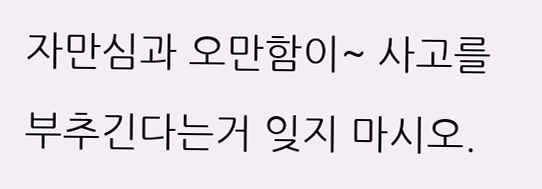자만심과 오만함이~ 사고를 부추긴다는거 잊지 마시오.